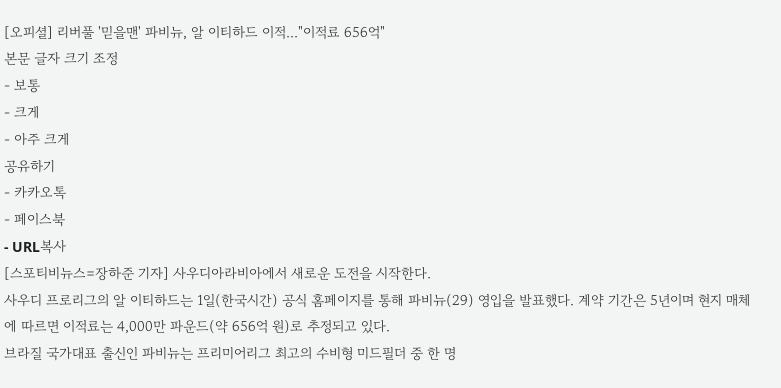[오피셜] 리버풀 '믿을맨' 파비뉴, 알 이티하드 이적..."이적료 656억"
본문 글자 크기 조정
- 보통
- 크게
- 아주 크게
공유하기
- 카카오톡
- 페이스북
- URL복사
[스포티비뉴스=장하준 기자] 사우디아라비아에서 새로운 도전을 시작한다.
사우디 프로리그의 알 이티하드는 1일(한국시간) 공식 홈페이지를 통해 파비뉴(29) 영입을 발표했다. 계약 기간은 5년이며 현지 매체에 따르면 이적료는 4,000만 파운드(약 656억 원)로 추정되고 있다.
브라질 국가대표 출신인 파비뉴는 프리미어리그 최고의 수비형 미드필더 중 한 명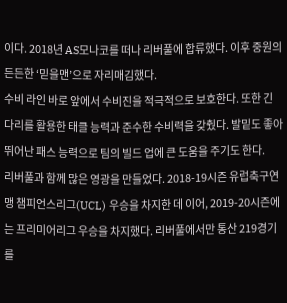이다. 2018년 AS모나코를 떠나 리버풀에 합류했다. 이후 중원의 든든한 ‘믿을맨’으로 자리매김했다.
수비 라인 바로 앞에서 수비진을 적극적으로 보호한다. 또한 긴 다리를 활용한 태클 능력과 준수한 수비력을 갖췄다. 발밑도 좋아 뛰어난 패스 능력으로 팀의 빌드 업에 큰 도움을 주기도 한다.
리버풀과 함께 많은 영광을 만들었다. 2018-19시즌 유럽축구연맹 챔피언스리그(UCL) 우승을 차지한 데 이어, 2019-20시즌에는 프리미어리그 우승을 차지했다. 리버풀에서만 통산 219경기를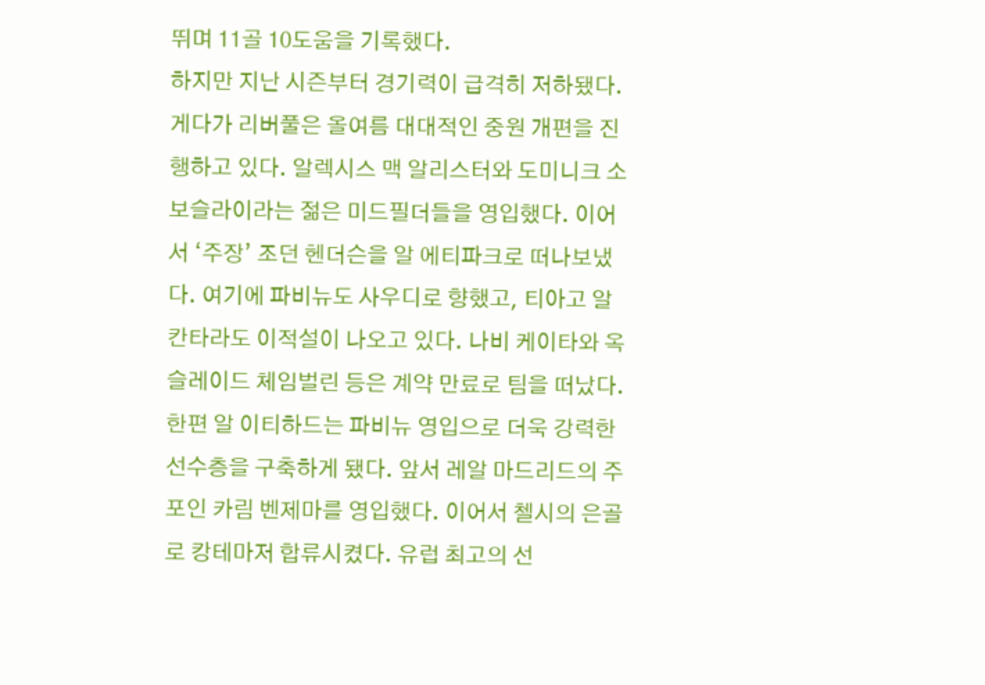뛰며 11골 10도움을 기록했다.
하지만 지난 시즌부터 경기력이 급격히 저하됐다. 게다가 리버풀은 올여름 대대적인 중원 개편을 진행하고 있다. 알렉시스 맥 알리스터와 도미니크 소보슬라이라는 젊은 미드필더들을 영입했다. 이어서 ‘주장’ 조던 헨더슨을 알 에티파크로 떠나보냈다. 여기에 파비뉴도 사우디로 향했고, 티아고 알칸타라도 이적설이 나오고 있다. 나비 케이타와 옥슬레이드 체임벌린 등은 계약 만료로 팀을 떠났다.
한편 알 이티하드는 파비뉴 영입으로 더욱 강력한 선수층을 구축하게 됐다. 앞서 레알 마드리드의 주포인 카림 벤제마를 영입했다. 이어서 첼시의 은골로 캉테마저 합류시켰다. 유럽 최고의 선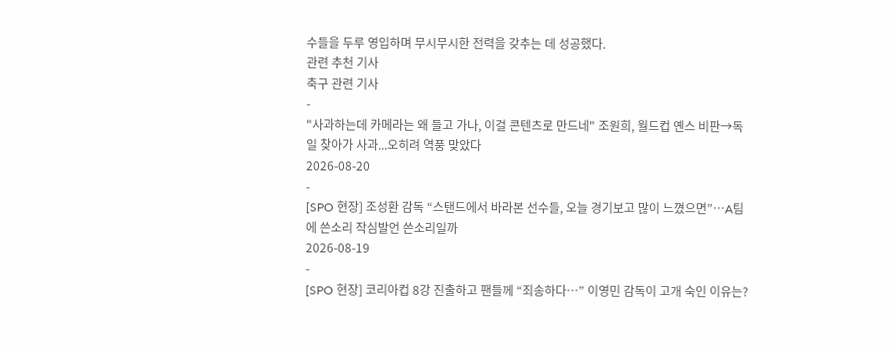수들을 두루 영입하며 무시무시한 전력을 갖추는 데 성공했다.
관련 추천 기사
축구 관련 기사
-
"사과하는데 카메라는 왜 들고 가나, 이걸 콘텐츠로 만드네" 조원희, 월드컵 옌스 비판→독일 찾아가 사과...오히려 역풍 맞았다
2026-08-20
-
[SPO 현장] 조성환 감독 “스탠드에서 바라본 선수들, 오늘 경기보고 많이 느꼈으면”…A팀에 쓴소리 작심발언 쓴소리일까
2026-08-19
-
[SPO 현장] 코리아컵 8강 진출하고 팬들께 “죄송하다…” 이영민 감독이 고개 숙인 이유는?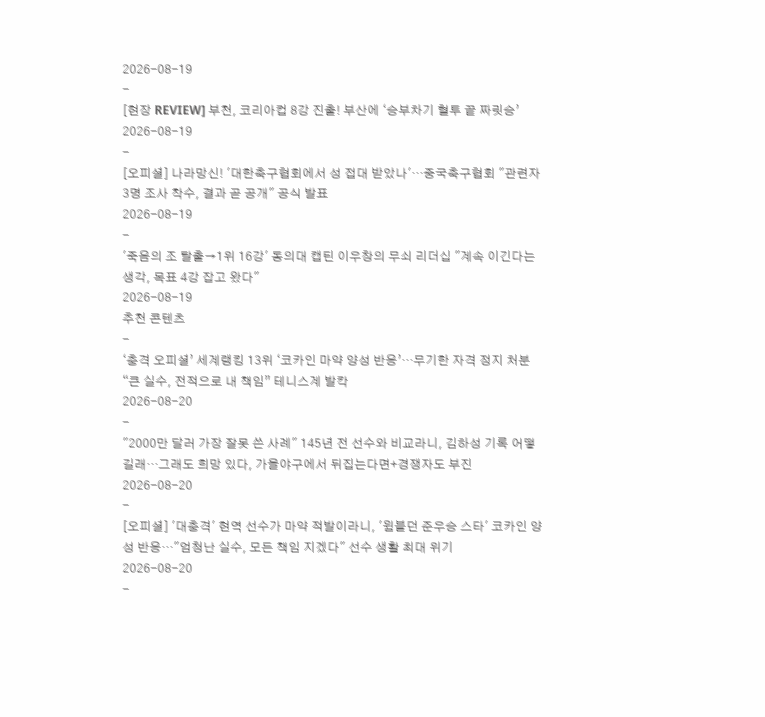2026-08-19
-
[현장 REVIEW] 부천, 코리아컵 8강 진출! 부산에 ‘승부차기 혈투 끝 짜릿승’
2026-08-19
-
[오피셜] 나라망신! '대한축구협회에서 성 접대 받았나'…중국축구협회 "관련자 3명 조사 착수, 결과 곧 공개" 공식 발표
2026-08-19
-
'죽음의 조 탈출→1위 16강' 동의대 캡틴 이우창의 무쇠 리더십 "계속 이긴다는 생각, 목표 4강 잡고 왔다"
2026-08-19
추천 콘텐츠
-
‘충격 오피셜’ 세계랭킹 13위 ‘코카인 마약 양성 반응’…무기한 자격 정지 처분 “큰 실수, 전적으로 내 책임” 테니스계 발칵
2026-08-20
-
"2000만 달러 가장 잘못 쓴 사례" 145년 전 선수와 비교라니, 김하성 기록 어떻길래…그래도 희망 있다, 가을야구에서 뒤집는다면+경쟁자도 부진
2026-08-20
-
[오피셜] '대충격' 현역 선수가 마약 적발이라니, '윔블던 준우승 스타' 코카인 양성 반응…"엄청난 실수, 모든 책임 지겠다" 선수 생활 최대 위기
2026-08-20
-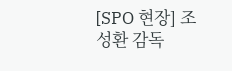[SPO 현장] 조성환 감독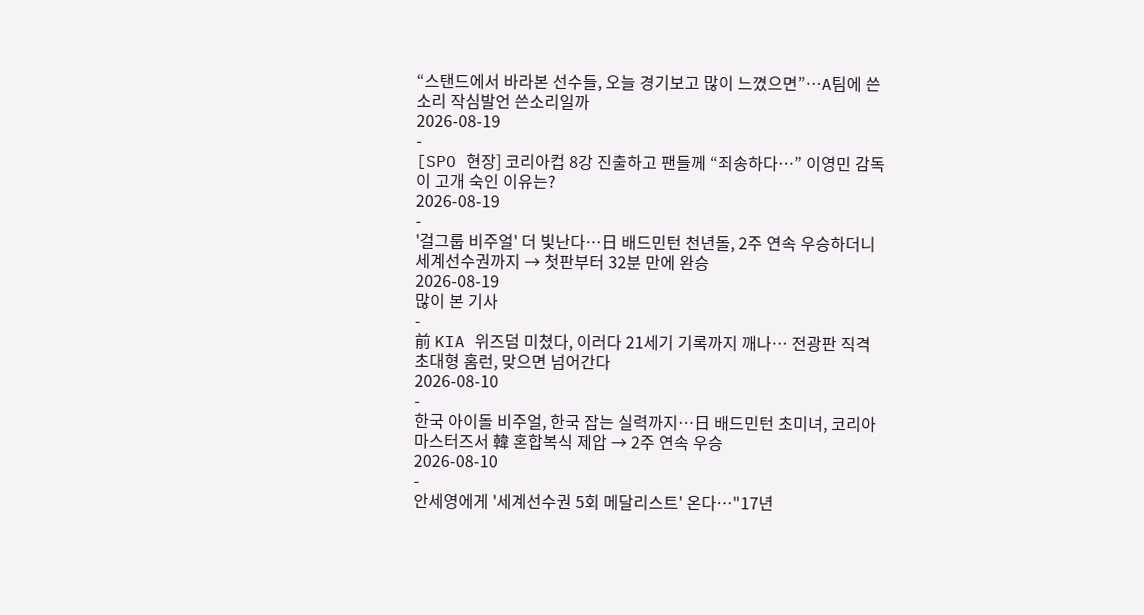“스탠드에서 바라본 선수들, 오늘 경기보고 많이 느꼈으면”…A팀에 쓴소리 작심발언 쓴소리일까
2026-08-19
-
[SPO 현장] 코리아컵 8강 진출하고 팬들께 “죄송하다…” 이영민 감독이 고개 숙인 이유는?
2026-08-19
-
'걸그룹 비주얼' 더 빛난다…日 배드민턴 천년돌, 2주 연속 우승하더니 세계선수권까지 → 첫판부터 32분 만에 완승
2026-08-19
많이 본 기사
-
前 KIA 위즈덤 미쳤다, 이러다 21세기 기록까지 깨나… 전광판 직격 초대형 홈런, 맞으면 넘어간다
2026-08-10
-
한국 아이돌 비주얼, 한국 잡는 실력까지…日 배드민턴 초미녀, 코리아마스터즈서 韓 혼합복식 제압 → 2주 연속 우승
2026-08-10
-
안세영에게 '세계선수권 5회 메달리스트' 온다…"17년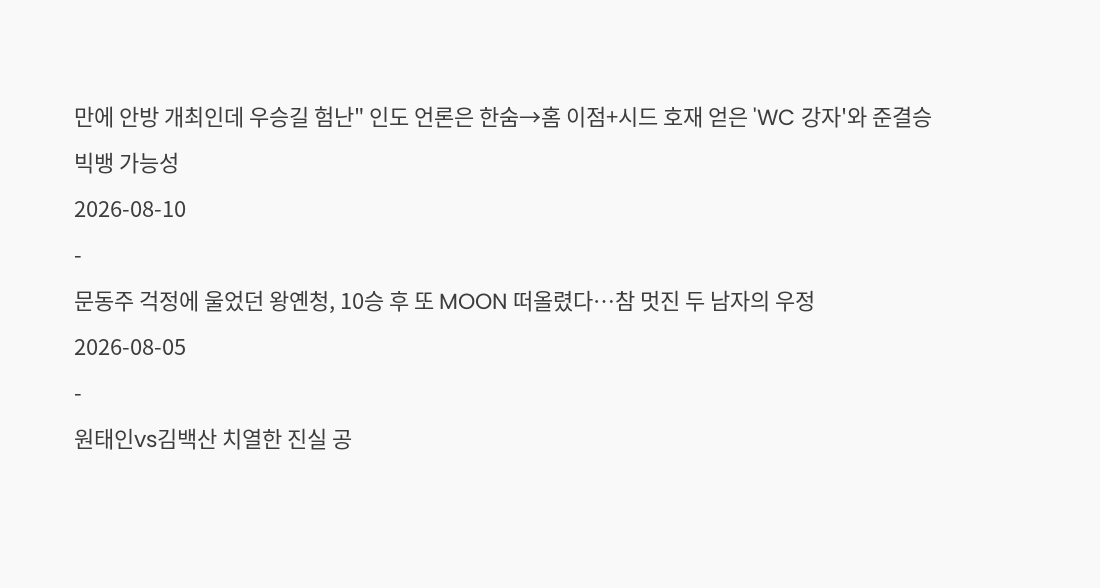만에 안방 개최인데 우승길 험난" 인도 언론은 한숨→홈 이점+시드 호재 얻은 'WC 강자'와 준결승 빅뱅 가능성
2026-08-10
-
문동주 걱정에 울었던 왕옌청, 10승 후 또 MOON 떠올렸다…참 멋진 두 남자의 우정
2026-08-05
-
원태인vs김백산 치열한 진실 공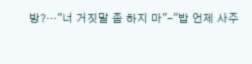방?…"너 거짓말 좀 하지 마"-"밥 언제 사주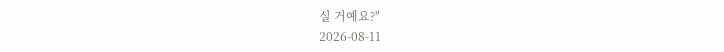실 거예요?"
2026-08-11